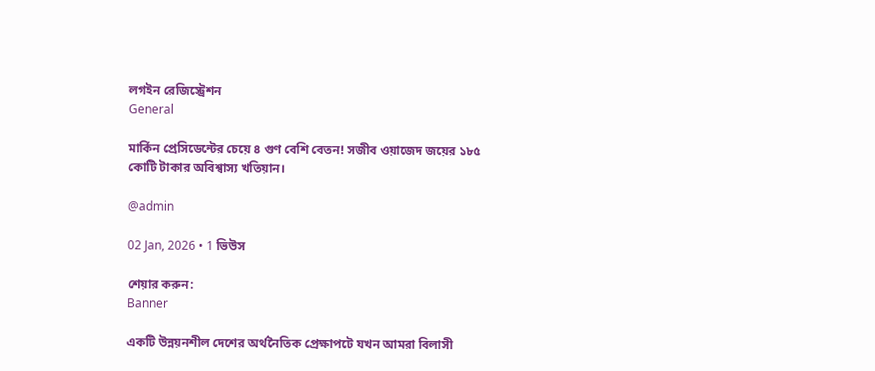লগইন রেজিস্ট্রেশন
General

মার্কিন প্রেসিডেন্টের চেয়ে ৪ গুণ বেশি বেতন! সজীব ওয়াজেদ জয়ের ১৮৫ কোটি টাকার অবিশ্বাস্য খতিয়ান।

@admin

02 Jan, 2026 • 1 ভিউস

শেয়ার করুন:
Banner

একটি উন্নয়নশীল দেশের অর্থনৈতিক প্রেক্ষাপটে যখন আমরা বিলাসী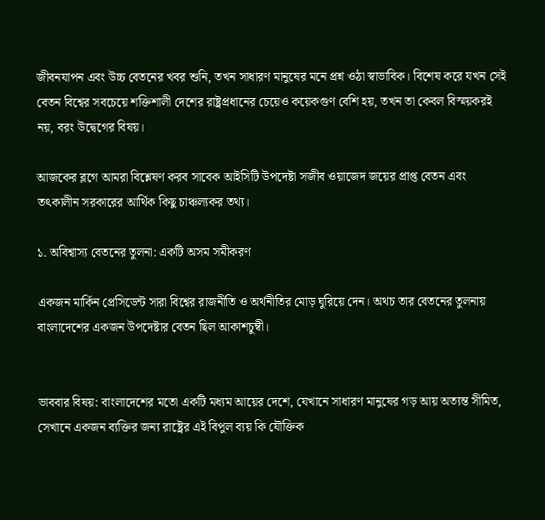জীবনযাপন এবং উচ্চ বেতনের খবর শুনি, তখন সাধারণ মানুষের মনে প্রশ্ন ওঠা স্বাভাবিক। বিশেষ করে যখন সেই বেতন বিশ্বের সবচেয়ে শক্তিশালী দেশের রাষ্ট্রপ্রধানের চেয়েও কয়েকগুণ বেশি হয়, তখন তা কেবল বিস্ময়করই নয়, বরং উদ্বেগের বিষয়।

আজকের ব্লগে আমরা বিশ্লেষণ করব সাবেক আইসিটি উপদেষ্টা সজীব ওয়াজেদ জয়ের প্রাপ্ত বেতন এবং তৎকালীন সরকারের আর্থিক কিছু চাঞ্চল্যকর তথ্য।

১. অবিশ্বাস্য বেতনের তুলনা: একটি অসম সমীকরণ

একজন মার্কিন প্রেসিডেন্ট সারা বিশ্বের রাজনীতি ও অর্থনীতির মোড় ঘুরিয়ে দেন। অথচ তার বেতনের তুলনায় বাংলাদেশের একজন উপদেষ্টার বেতন ছিল আকাশচুম্বী।


ভাববার বিষয়: বাংলাদেশের মতো একটি মধ্যম আয়ের দেশে, যেখানে সাধারণ মানুষের গড় আয় অত্যন্ত সীমিত, সেখানে একজন ব্যক্তির জন্য রাষ্ট্রের এই বিপুল ব্যয় কি যৌক্তিক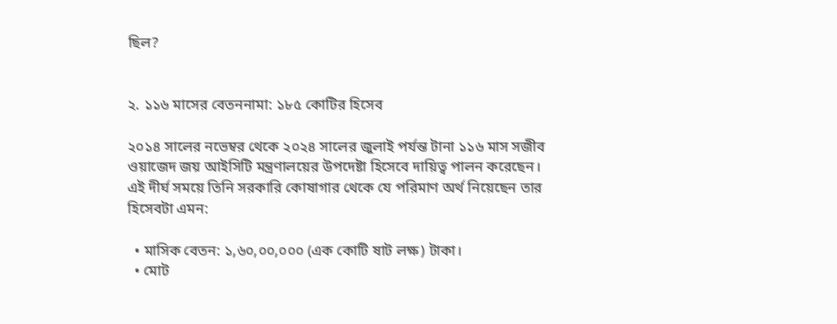ছিল?


২. ১১৬ মাসের বেতননামা: ১৮৫ কোটির হিসেব

২০১৪ সালের নভেম্বর থেকে ২০২৪ সালের জুলাই পর্যন্ত টানা ১১৬ মাস সজীব ওয়াজেদ জয় আইসিটি মন্ত্রণালয়ের উপদেষ্টা হিসেবে দায়িত্ব পালন করেছেন। এই দীর্ঘ সময়ে তিনি সরকারি কোষাগার থেকে যে পরিমাণ অর্থ নিয়েছেন তার হিসেবটা এমন:

  • মাসিক বেতন: ১,৬০,০০,০০০ (এক কোটি ষাট লক্ষ) টাকা।
  • মোট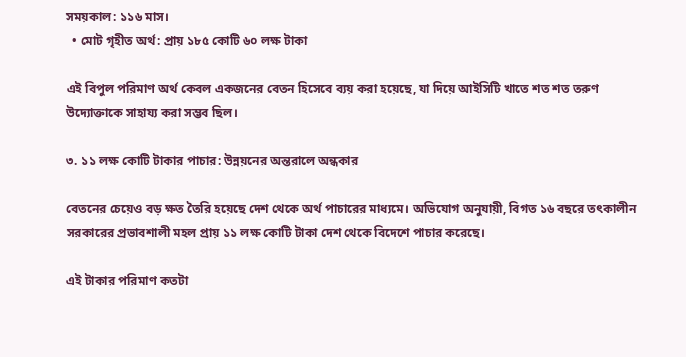সময়কাল: ১১৬ মাস।
  • মোট গৃহীত অর্থ: প্রায় ১৮৫ কোটি ৬০ লক্ষ টাকা

এই বিপুল পরিমাণ অর্থ কেবল একজনের বেতন হিসেবে ব্যয় করা হয়েছে, যা দিয়ে আইসিটি খাতে শত শত তরুণ উদ্যোক্তাকে সাহায্য করা সম্ভব ছিল।

৩. ১১ লক্ষ কোটি টাকার পাচার: উন্নয়নের অন্তরালে অন্ধকার

বেতনের চেয়েও বড় ক্ষত তৈরি হয়েছে দেশ থেকে অর্থ পাচারের মাধ্যমে। অভিযোগ অনুযায়ী, বিগত ১৬ বছরে তৎকালীন সরকারের প্রভাবশালী মহল প্রায় ১১ লক্ষ কোটি টাকা দেশ থেকে বিদেশে পাচার করেছে।

এই টাকার পরিমাণ কতটা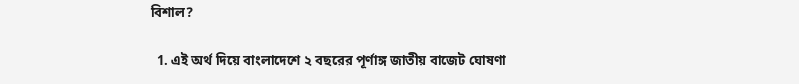বিশাল?

  1. এই অর্থ দিয়ে বাংলাদেশে ২ বছরের পূর্ণাঙ্গ জাতীয় বাজেট ঘোষণা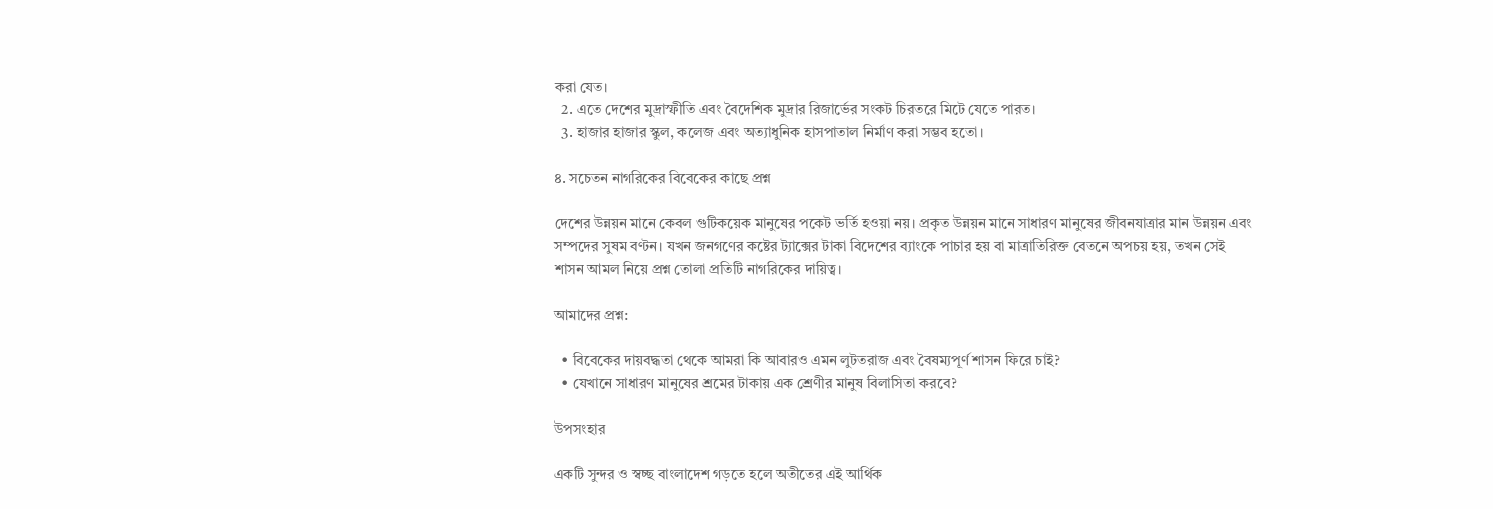করা যেত।
  2. এতে দেশের মুদ্রাস্ফীতি এবং বৈদেশিক মুদ্রার রিজার্ভের সংকট চিরতরে মিটে যেতে পারত।
  3. হাজার হাজার স্কুল, কলেজ এবং অত্যাধুনিক হাসপাতাল নির্মাণ করা সম্ভব হতো।

৪. সচেতন নাগরিকের বিবেকের কাছে প্রশ্ন

দেশের উন্নয়ন মানে কেবল গুটিকয়েক মানুষের পকেট ভর্তি হওয়া নয়। প্রকৃত উন্নয়ন মানে সাধারণ মানুষের জীবনযাত্রার মান উন্নয়ন এবং সম্পদের সুষম বণ্টন। যখন জনগণের কষ্টের ট্যাক্সের টাকা বিদেশের ব্যাংকে পাচার হয় বা মাত্রাতিরিক্ত বেতনে অপচয় হয়, তখন সেই শাসন আমল নিয়ে প্রশ্ন তোলা প্রতিটি নাগরিকের দায়িত্ব।

আমাদের প্রশ্ন:

  • বিবেকের দায়বদ্ধতা থেকে আমরা কি আবারও এমন লুটতরাজ এবং বৈষম্যপূর্ণ শাসন ফিরে চাই?
  • যেখানে সাধারণ মানুষের শ্রমের টাকায় এক শ্রেণীর মানুষ বিলাসিতা করবে?

উপসংহার

একটি সুন্দর ও স্বচ্ছ বাংলাদেশ গড়তে হলে অতীতের এই আর্থিক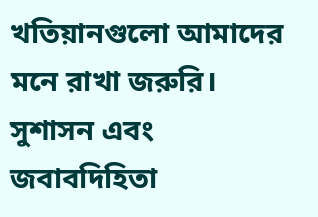খতিয়ানগুলো আমাদের মনে রাখা জরুরি। সুশাসন এবং জবাবদিহিতা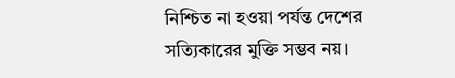নিশ্চিত না হওয়া পর্যন্ত দেশের সত্যিকারের মুক্তি সম্ভব নয়।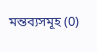মন্তব্যসমূহ (0)